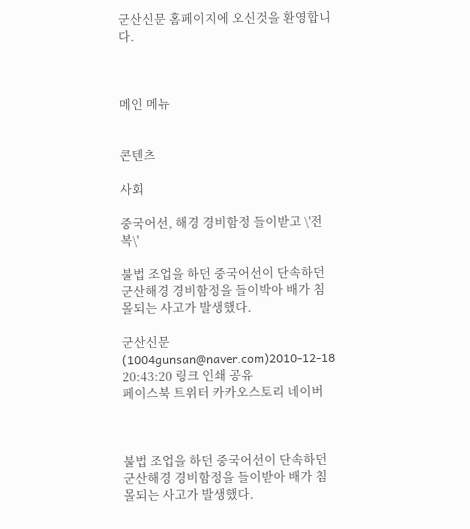군산신문 홈페이지에 오신것을 환영합니다.



메인 메뉴


콘텐츠

사회

중국어선, 해경 경비함정 들이받고 \'전복\'

불법 조업을 하던 중국어선이 단속하던 군산해경 경비함정을 들이박아 배가 침몰되는 사고가 발생했다.

군산신문(1004gunsan@naver.com)2010-12-18 20:43:20 링크 인쇄 공유
페이스북 트위터 카카오스토리 네이버



불법 조업을 하던 중국어선이 단속하던 군산해경 경비함정을 들이받아 배가 침몰되는 사고가 발생했다.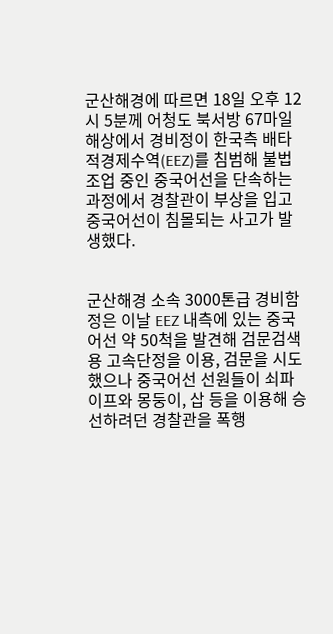군산해경에 따르면 18일 오후 12시 5분께 어청도 북서방 67마일 해상에서 경비정이 한국측 배타적경제수역(EEZ)를 침범해 불법조업 중인 중국어선을 단속하는 과정에서 경찰관이 부상을 입고 중국어선이 침몰되는 사고가 발생했다.


군산해경 소속 3000톤급 경비함정은 이날 EEZ 내측에 있는 중국어선 약 50척을 발견해 검문검색용 고속단정을 이용, 검문을 시도했으나 중국어선 선원들이 쇠파이프와 몽둥이, 삽 등을 이용해 승선하려던 경찰관을 폭행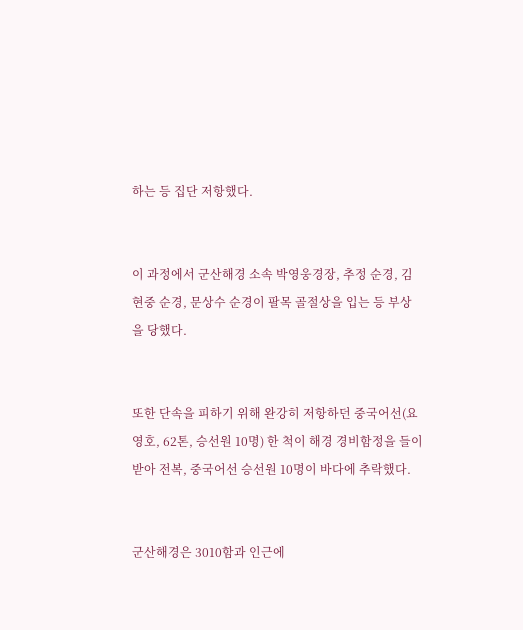하는 등 집단 저항했다.


이 과정에서 군산해경 소속 박영웅경장, 추정 순경, 김현중 순경, 문상수 순경이 팔목 골절상을 입는 등 부상을 당했다.


또한 단속을 피하기 위해 완강히 저항하던 중국어선(요영호, 62톤, 승선원 10명) 한 척이 해경 경비함정을 들이받아 전복, 중국어선 승선원 10명이 바다에 추락했다.


군산해경은 3010함과 인근에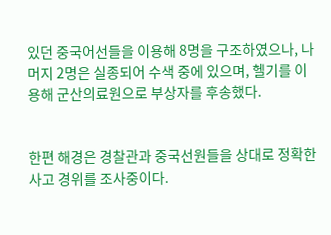있던 중국어선들을 이용해 8명을 구조하였으나, 나머지 2명은 실종되어 수색 중에 있으며, 헬기를 이용해 군산의료원으로 부상자를 후송했다.


한편 해경은 경찰관과 중국선원들을 상대로 정확한 사고 경위를 조사중이다.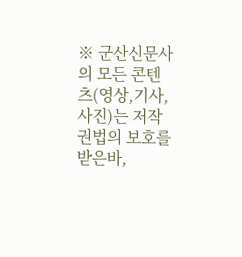※ 군산신문사의 모든 콘텐츠(영상,기사, 사진)는 저작권법의 보호를 받은바,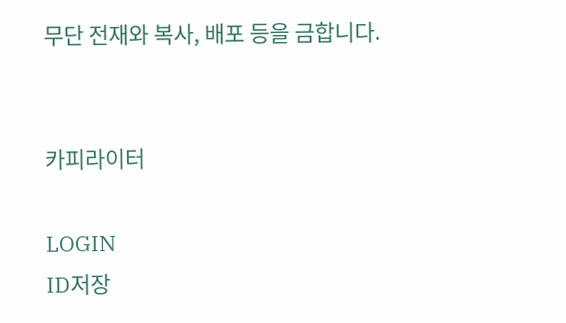무단 전재와 복사, 배포 등을 금합니다.


카피라이터

LOGIN
ID저장